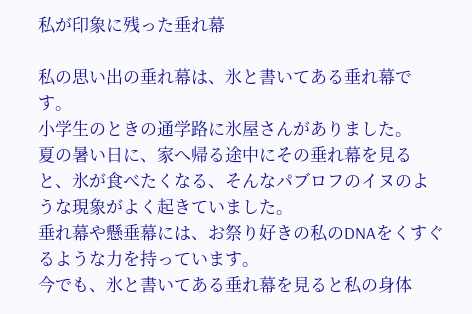私が印象に残った垂れ幕

私の思い出の垂れ幕は、氷と書いてある垂れ幕です。
小学生のときの通学路に氷屋さんがありました。
夏の暑い日に、家へ帰る途中にその垂れ幕を見ると、氷が食べたくなる、そんなパブロフのイヌのような現象がよく起きていました。
垂れ幕や懸垂幕には、お祭り好きの私のDNAをくすぐるような力を持っています。
今でも、氷と書いてある垂れ幕を見ると私の身体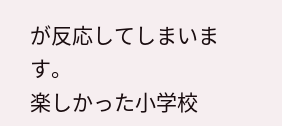が反応してしまいます。
楽しかった小学校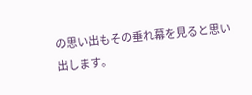の思い出もその垂れ幕を見ると思い出します。